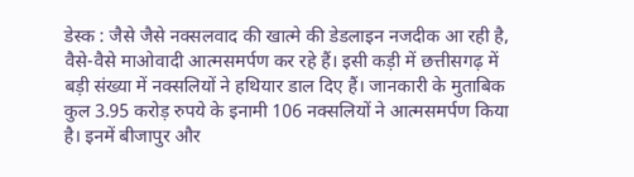डेस्क : जैसे जैसे नक्सलवाद की खात्मे की डेडलाइन नजदीक आ रही है, वैसे-वैसे माओवादी आत्मसमर्पण कर रहे हैं। इसी कड़ी में छत्तीसगढ़ में बड़ी संख्या में नक्सलियों ने हथियार डाल दिए हैं। जानकारी के मुताबिक कुल 3.95 करोड़ रुपये के इनामी 106 नक्सलियों ने आत्मसमर्पण किया है। इनमें बीजापुर और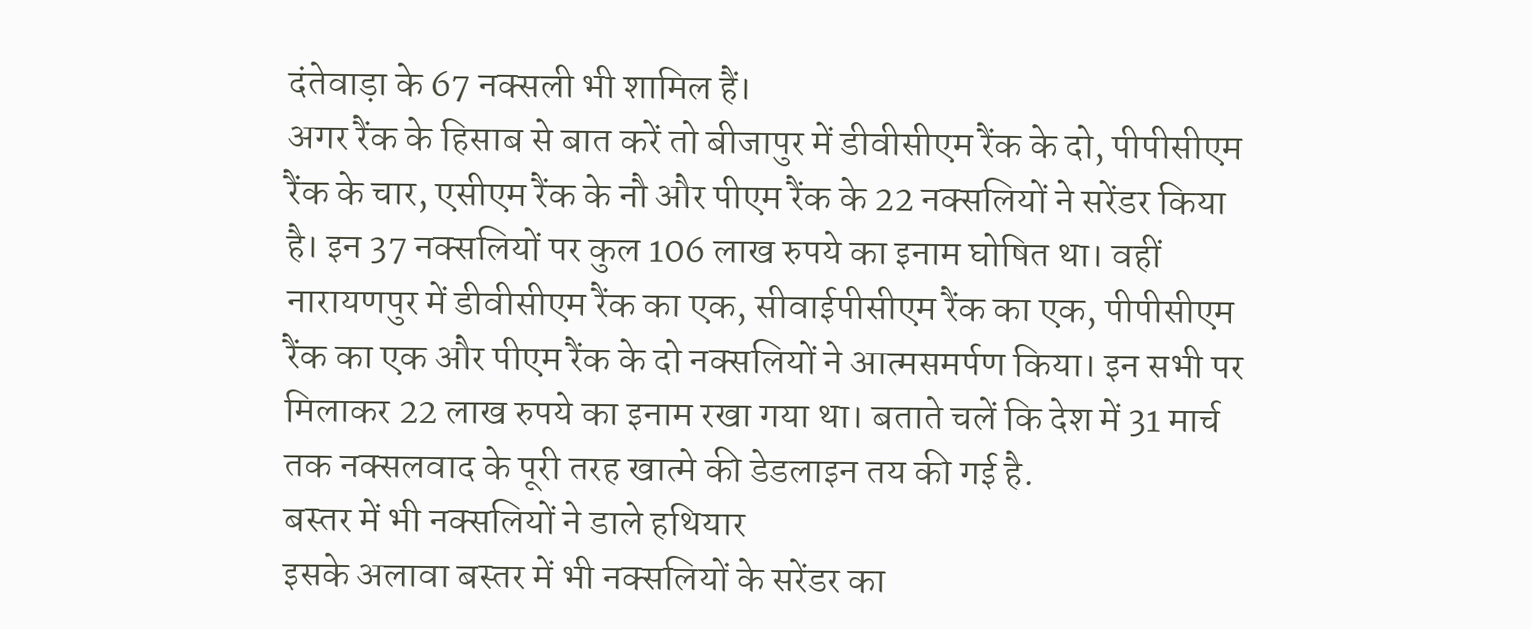दंतेवाड़ा के 67 नक्सली भी शामिल हैं।
अगर रैंक के हिसाब से बात करें तो बीजापुर में डीवीसीएम रैंक के दो, पीपीसीएम रैंक के चार, एसीएम रैंक के नौ और पीएम रैंक के 22 नक्सलियों ने सरेंडर किया है। इन 37 नक्सलियों पर कुल 106 लाख रुपये का इनाम घोषित था। वहीं नारायणपुर में डीवीसीएम रैंक का एक, सीवाईपीसीएम रैंक का एक, पीपीसीएम रैंक का एक और पीएम रैंक के दो नक्सलियों ने आत्मसमर्पण किया। इन सभी पर मिलाकर 22 लाख रुपये का इनाम रखा गया था। बताते चलें कि देश में 31 मार्च तक नक्सलवाद के पूरी तरह खात्मे की डेडलाइन तय की गई है.
बस्तर में भी नक्सलियों ने डाले हथियार
इसके अलावा बस्तर में भी नक्सलियों के सरेंडर का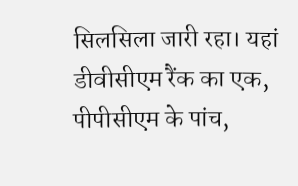सिलसिला जारी रहा। यहां डीवीसीएम रैंक का एक, पीपीसीएम के पांच,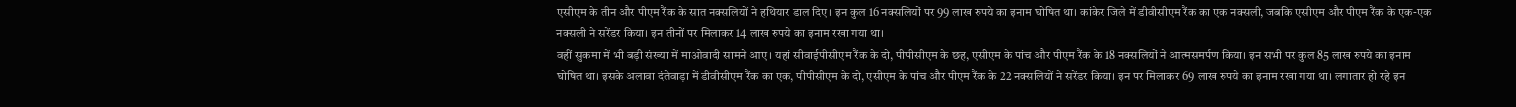एसीएम के तीन और पीएम रैंक के सात नक्सलियों ने हथियार डाल दिए। इन कुल 16 नक्सलियों पर 99 लाख रुपये का इनाम घोषित था। कांकेर जिले में डीवीसीएम रैंक का एक नक्सली, जबकि एसीएम और पीएम रैंक के एक-एक नक्सली ने सरेंडर किया। इन तीनों पर मिलाकर 14 लाख रुपये का इनाम रखा गया था।
वहीं सुकमा में भी बड़ी संख्या में माओवादी सामने आए। यहां सीवाईपीसीएम रैंक के दो, पीपीसीएम के छह, एसीएम के पांच और पीएम रैंक के 18 नक्सलियों ने आत्मसमर्पण किया। इन सभी पर कुल 85 लाख रुपये का इनाम घोषित था। इसके अलावा दंतेवाड़ा में डीवीसीएम रैंक का एक, पीपीसीएम के दो, एसीएम के पांच और पीएम रैंक के 22 नक्सलियों ने सरेंडर किया। इन पर मिलाकर 69 लाख रुपये का इनाम रखा गया था। लगातार हो रहे इन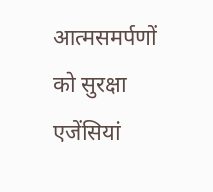आत्मसमर्पणों को सुरक्षा एजेंसियां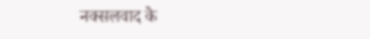नक्सलवाद के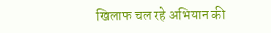खिलाफ चल रहे अभियान की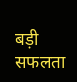बड़ी सफलता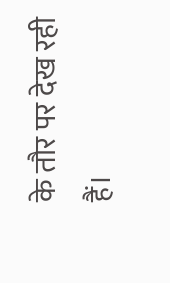के तौर पर देख रही हैं।